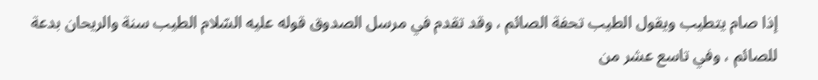إذا صام يتطيب ويقول الطيب تحفة الصائم ، وقد تقدم في مرسل الصدوق قوله عليه السّلام الطيب سنة والريحان بدعة للصائم ، وفي تاسع عشر من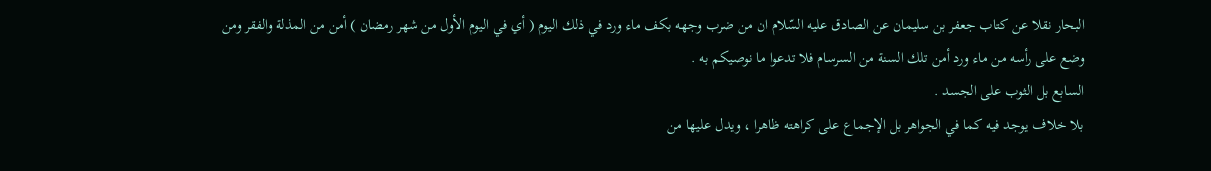البحار نقلا عن كتاب جعفر بن سليمان عن الصادق عليه السّلام ان من ضرب وجهه بكف ماء ورد في ذلك اليوم ( أي في اليوم الأول من شهر رمضان ) أمن من المذلة والفقر ومن وضع على رأسه من ماء ورد أمن تلك السنة من السرسام فلا تدعوا ما نوصيكم به .
السابع بل الثوب على الجسد .
بلا خلاف يوجد فيه كما في الجواهر بل الإجماع على كراهته ظاهرا ، ويدل عليها من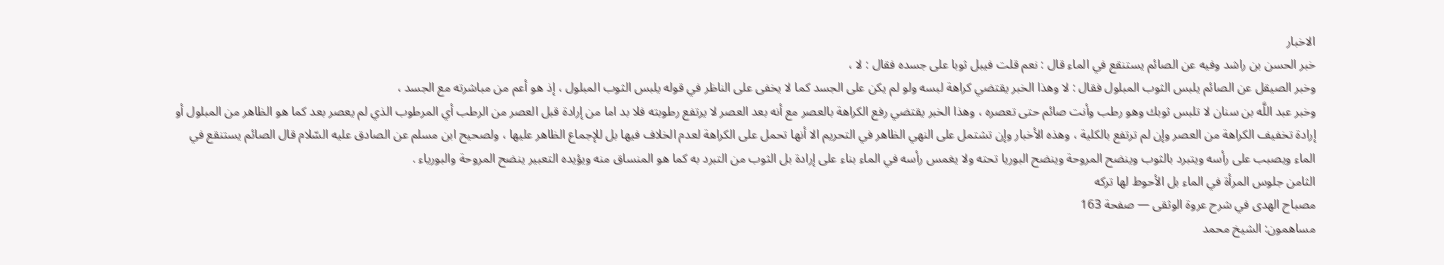الاخبار
خبر الحسن بن راشد وفيه عن الصائم يستنقع في الماء قال : نعم قلت فيبل ثوبا على جسده فقال : لا ،
وخبر الصيقل عن الصائم يلبس الثوب المبلول فقال : لا وهذا الخبر يقتضي كراهة لبسه ولو لم يكن على الجسد كما لا يخفى على الناظر في قوله يلبس الثوب المبلول ، إذ هو أعم من مباشرته مع الجسد ،
وخبر عبد اللَّه بن سنان لا تلبس ثوبك وهو رطب وأنت صائم حتى تعصره ، وهذا الخبر يقتضي رفع الكراهة بالعصر مع أنه بعد العصر لا يرتفع رطوبته فلا بد اما من إرادة قبل العصر من الرطب أي المرطوب الذي لم يعصر بعد كما هو الظاهر من المبلول أو إرادة تخفيف الكراهة من العصر وإن لم ترتفع بالكلية ، وهذه الأخبار وإن تشتمل على النهي الظاهر في التحريم الا أنها تحمل على الكراهة لعدم الخلاف فيها بل للإجماع الظاهر عليها ، ولصحيح ابن مسلم عن الصادق عليه السّلام قال الصائم يستنقع في الماء ويصبب على رأسه ويتبرد بالثوب وينضح المروحة وينضح البوريا تحته ولا يغمس رأسه في الماء بناء على إرادة بل الثوب من التبرد به كما هو المنساق منه ويؤيده التعبير ينضح المروحة والبورياء .
الثامن جلوس المرأة في الماء بل الأحوط لها تركه
مصباح الهدى في شرح عروة الوثقى — صفحة 163
مساهمون: الشيخ محمد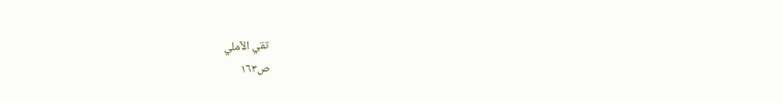تقي الآملي
ص١٦٣